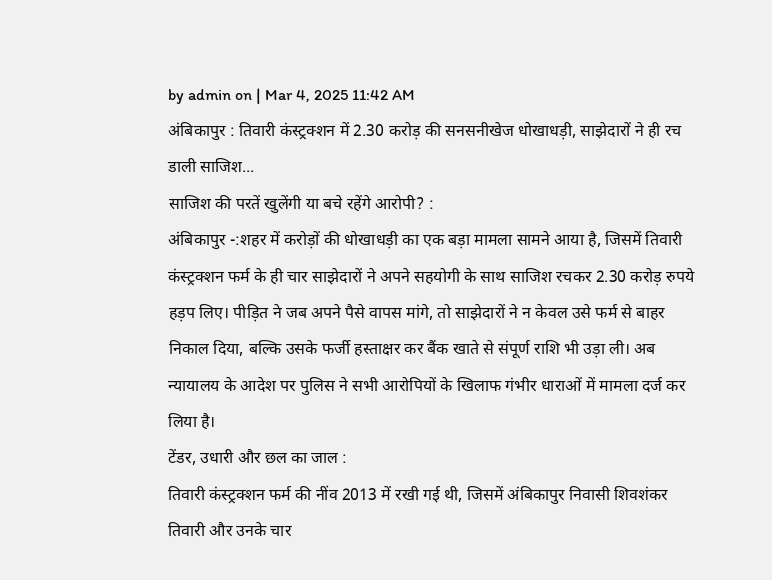by admin on | Mar 4, 2025 11:42 AM
अंबिकापुर : तिवारी कंस्ट्रक्शन में 2.30 करोड़ की सनसनीखेज धोखाधड़ी, साझेदारों ने ही रच डाली साजिश...
साजिश की परतें खुलेंगी या बचे रहेंगे आरोपी? :
अंबिकापुर -:शहर में करोड़ों की धोखाधड़ी का एक बड़ा मामला सामने आया है, जिसमें तिवारी कंस्ट्रक्शन फर्म के ही चार साझेदारों ने अपने सहयोगी के साथ साजिश रचकर 2.30 करोड़ रुपये हड़प लिए। पीड़ित ने जब अपने पैसे वापस मांगे, तो साझेदारों ने न केवल उसे फर्म से बाहर निकाल दिया, बल्कि उसके फर्जी हस्ताक्षर कर बैंक खाते से संपूर्ण राशि भी उड़ा ली। अब न्यायालय के आदेश पर पुलिस ने सभी आरोपियों के खिलाफ गंभीर धाराओं में मामला दर्ज कर लिया है।
टेंडर, उधारी और छल का जाल :
तिवारी कंस्ट्रक्शन फर्म की नींव 2013 में रखी गई थी, जिसमें अंबिकापुर निवासी शिवशंकर तिवारी और उनके चार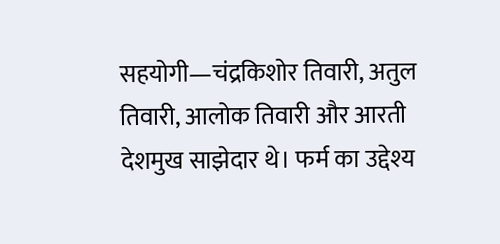सहयोगी—चंद्रकिशोर तिवारी, अतुल तिवारी, आलोक तिवारी और आरती देशमुख साझेदार थे। फर्म का उद्देश्य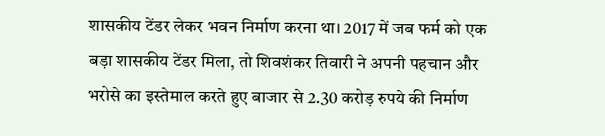शासकीय टेंडर लेकर भवन निर्माण करना था। 2017 में जब फर्म को एक बड़ा शासकीय टेंडर मिला, तो शिवशंकर तिवारी ने अपनी पहचान और भरोसे का इस्तेमाल करते हुए बाजार से 2.30 करोड़ रुपये की निर्माण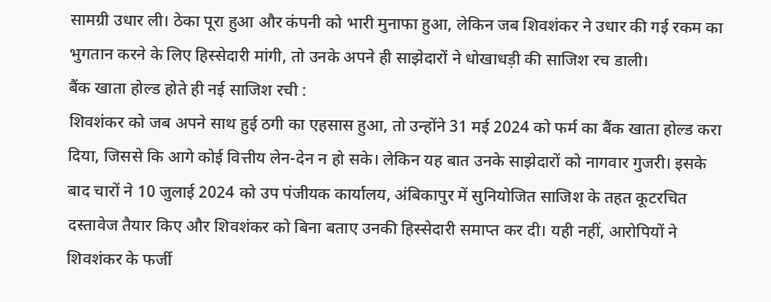सामग्री उधार ली। ठेका पूरा हुआ और कंपनी को भारी मुनाफा हुआ, लेकिन जब शिवशंकर ने उधार की गई रकम का भुगतान करने के लिए हिस्सेदारी मांगी, तो उनके अपने ही साझेदारों ने धोखाधड़ी की साजिश रच डाली।
बैंक खाता होल्ड होते ही नई साजिश रची :
शिवशंकर को जब अपने साथ हुई ठगी का एहसास हुआ, तो उन्होंने 31 मई 2024 को फर्म का बैंक खाता होल्ड करा दिया, जिससे कि आगे कोई वित्तीय लेन-देन न हो सके। लेकिन यह बात उनके साझेदारों को नागवार गुजरी। इसके बाद चारों ने 10 जुलाई 2024 को उप पंजीयक कार्यालय, अंबिकापुर में सुनियोजित साजिश के तहत कूटरचित दस्तावेज तैयार किए और शिवशंकर को बिना बताए उनकी हिस्सेदारी समाप्त कर दी। यही नहीं, आरोपियों ने शिवशंकर के फर्जी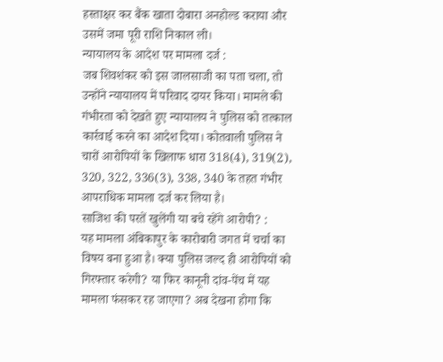हस्ताक्षर कर बैंक खाता दोबारा अनहोल्ड कराया और उसमें जमा पूरी राशि निकाल ली।
न्यायालय के आदेश पर मामला दर्ज :
जब शिवशंकर को इस जालसाजी का पता चला, तो उन्होंने न्यायालय में परिवाद दायर किया। मामले की गंभीरता को देखते हुए न्यायालय ने पुलिस को तत्काल कार्रवाई करने का आदेश दिया। कोतवाली पुलिस ने चारों आरोपियों के खिलाफ धारा 318(4), 319(2), 320, 322, 336(3), 338, 340 के तहत गंभीर आपराधिक मामला दर्ज कर लिया है।
साजिश की परतें खुलेंगी या बचे रहेंगे आरोपी? :
यह मामला अंबिकापुर के कारोबारी जगत में चर्चा का विषय बना हुआ है। क्या पुलिस जल्द ही आरोपियों को गिरफ्तार करेगी? या फिर कानूनी दांव-पेंच में यह मामला फंसकर रह जाएगा? अब देखना होगा कि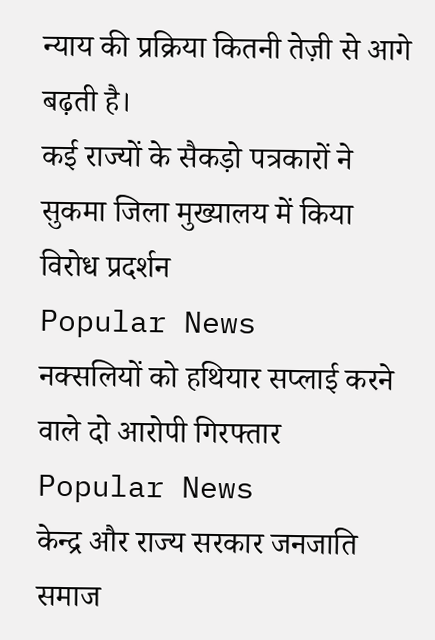न्याय की प्रक्रिया कितनी तेज़ी से आगे बढ़ती है।
कई राज्यों के सैकड़ो पत्रकारों ने सुकमा जिला मुख्यालय में किया विरोध प्रदर्शन
Popular News
नक्सलियों को हथियार सप्लाई करने वाले दो आरोपी गिरफ्तार
Popular News
केन्द्र और राज्य सरकार जनजाति समाज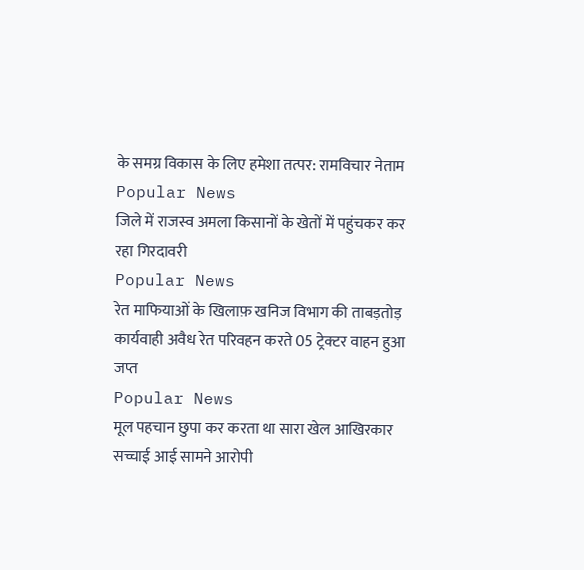के समग्र विकास के लिए हमेशा तत्पर: रामविचार नेताम
Popular News
जिले में राजस्व अमला किसानों के खेतों में पहुंचकर कर रहा गिरदावरी
Popular News
रेत माफियाओं के खिलाफ़ खनिज विभाग की ताबड़तोड़ कार्यवाही अवैध रेत परिवहन करते 05 ट्रेक्टर वाहन हुआ जप्त
Popular News
मूल पहचान छुपा कर करता था सारा खेल आखिरकार सच्चाई आई सामने आरोपी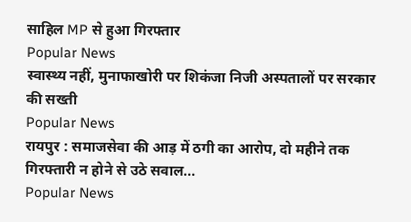साहिल MP से हुआ गिरफ्तार
Popular News
स्वास्थ्य नहीं, मुनाफाखोरी पर शिकंजा निजी अस्पतालों पर सरकार की सख्ती
Popular News
रायपुर : समाजसेवा की आड़ में ठगी का आरोप, दो महीने तक गिरफ्तारी न होने से उठे सवाल...
Popular News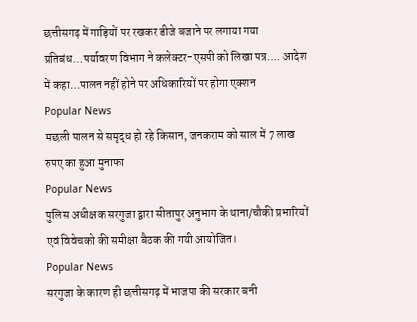छत्तीसगढ़ में गाड़ियों पर रखकर डीजे बजाने पर लगाया गया प्रतिबंध…पर्यावरण विभाग ने कलेक्टर-एसपी को लिखा पत्र…. आदेश में कहा…पालन नहीं होने पर अधिकारियों पर होगा एक्शन
Popular News
मछली पालन से समृद्ध हो रहे किसान, जनकराम को साल में 7 लाख रुपए का हुआ मुनाफा
Popular News
पुलिस अधीक्षक सरगुजा द्वारा सीतापुर अनुभाग के थाना/चौकी प्रभारियों एवं विवेचको की समीक्षा बैठक की गयी आयोजित।
Popular News
सरगुजा के कारण ही छत्तीसगढ़ में भाजपा की सरकार बनी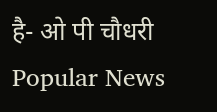है- ओ पी चौधरी
Popular News